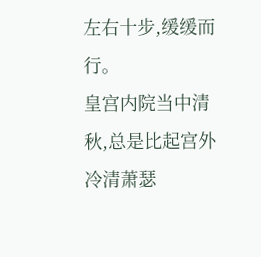左右十步,缓缓而行。
皇宫内院当中清秋,总是比起宫外冷清萧瑟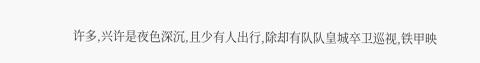许多,兴许是夜色深沉,且少有人出行,除却有队队皇城卒卫巡视,铁甲映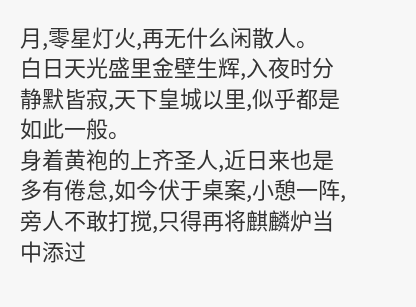月,零星灯火,再无什么闲散人。
白日天光盛里金壁生辉,入夜时分静默皆寂,天下皇城以里,似乎都是如此一般。
身着黄袍的上齐圣人,近日来也是多有倦怠,如今伏于桌案,小憩一阵,旁人不敢打搅,只得再将麒麟炉当中添过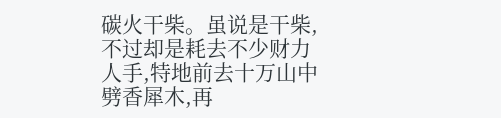碳火干柴。虽说是干柴,不过却是耗去不少财力人手,特地前去十万山中劈香犀木,再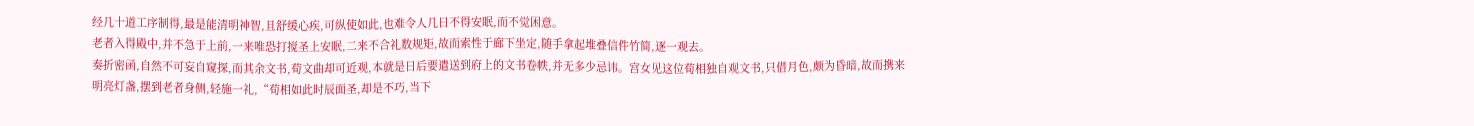经几十道工序制得,最是能清明神智,且舒缓心疾,可纵使如此,也难令人几日不得安眠,而不觉困意。
老者入得殿中,并不急于上前,一来唯恐打搅圣上安眠,二来不合礼数规矩,故而索性于廊下坐定,随手拿起堆叠信件竹简,逐一观去。
奏折密函,自然不可妄自窥探,而其余文书,荀文曲却可近观,本就是日后要遣送到府上的文书卷帙,并无多少忌讳。宫女见这位荀相独自观文书,只借月色,颇为昏暗,故而携来明亮灯盏,摆到老者身侧,轻施一礼,“荀相如此时辰面圣,却是不巧,当下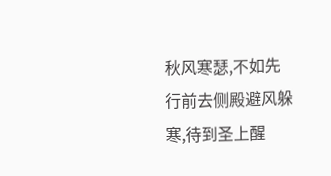秋风寒瑟,不如先行前去侧殿避风躲寒,待到圣上醒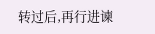转过后,再行进谏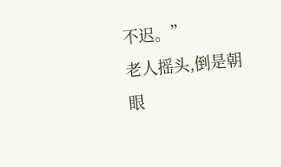不迟。”
老人摇头,倒是朝眼